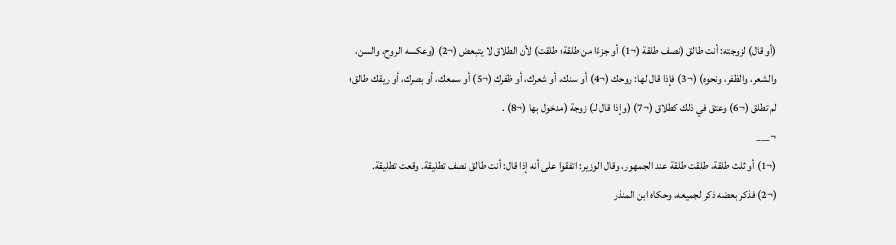(أو قال) لزوجته: أنت طالق (نصف طلقة (¬1) أو جزءًا من طلقة؛ طلقت) لأن الطلاق لا يتبعض (¬2) (وعكسه الروح، والسن، والشعر، والظفر، ونحوه) (¬3) فإذا قال لها: روحك (¬4) أو سنك، أو شعرك، أو ظفرك (¬5) أو سمعك، أو بصرك، أو ريقك طالق؛ لم تطلق (¬6) وعتق في ذلك كطلاق (¬7) (وإذا قال لـ) زوجة (مدخول بها (¬8) .
¬___
(¬1) أو ثلث طلقة، طلقت طلقة عند الجمهور، وقال الوزير: اتفقوا على أنه إذا قال: أنت طالق نصف تطليقة. وقعت تطليقة.
(¬2) فذكر بعضه ذكر لجميعه، وحكاه ابن المنذر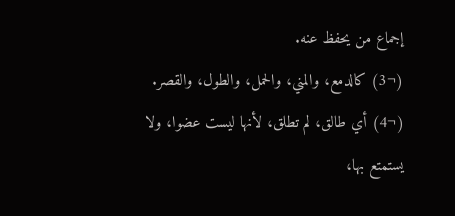إجماع من يحفظ عنه.
(¬3) كالدمع، والمني، والحمل، والطول، والقصر.
(¬4) أي طالق، لم تطلق، لأنها ليست عضوا، ولا يستمتع بها،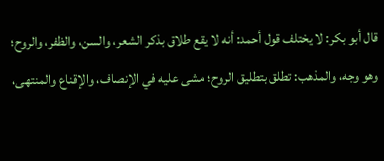قال أبو بكر: لا يختلف قول أحمد: أنه لا يقع طلاق بذكر الشعر، والسن، والظفر، والروح؛ وهو وجه، والمذهب: تطلق بتطليق الروح؛ مشى عليه في الإنصاف، والإقناع والمنتهى،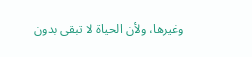وغيرها، ولأن الحياة لا تبقى بدون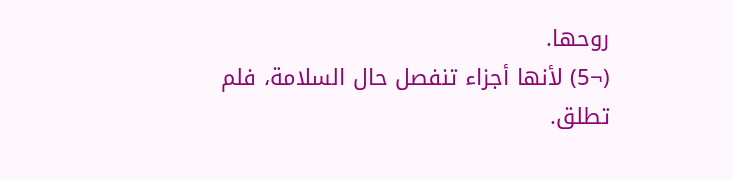روحها.
(¬5) لأنها أجزاء تنفصل حال السلامة، فلم تطلق.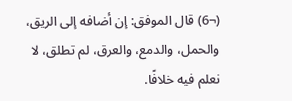(¬6) قال الموفق: إن أضافه إلى الريق، والحمل، والدمع، والعرق، لم تطلق، لا نعلم فيه خلافًا.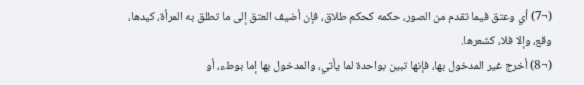(¬7) أي وعتق فيما تقدم من الصور، حكمه كحكم طلاق، فإن أضيف العتق إلى ما تطلق به المرأة، كيدها، وقع، وإلا فلا، كشعرها.
(¬8) أخرج غير المدخول بها، فإنها تبين بواحدة لما يأتي، والمدخول بها إما بوطء، أو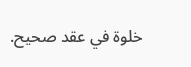خلوة في عقد صحيح.